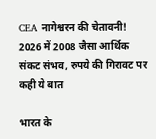CEA नागेश्वरन की चेतावनी! 2026 में 2008 जैसा आर्थिक संकट संभव, रुपये की गिरावट पर कही ये बात

भारत के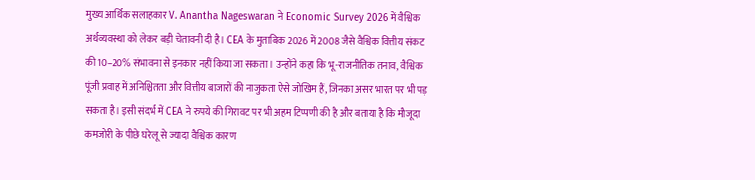मुख्य आर्थिक सलाहकार V. Anantha Nageswaran ने Economic Survey 2026 में वैश्विक अर्थव्यवस्था को लेकर बड़ी चेतावनी दी है। CEA के मुताबिक 2026 में 2008 जैसे वैश्विक वित्तीय संकट की 10–20% संभावना से इनकार नहीं किया जा सकता। उन्होंने कहा कि भू-राजनीतिक तनाव, वैश्विक पूंजी प्रवाह में अनिश्चितता और वित्तीय बाजारों की नाजुकता ऐसे जोखिम हैं, जिनका असर भारत पर भी पड़ सकता है। इसी संदर्भ में CEA ने रुपये की गिरावट पर भी अहम टिप्पणी की है और बताया है कि मौजूदा कमजोरी के पीछे घरेलू से ज्यादा वैश्विक कारण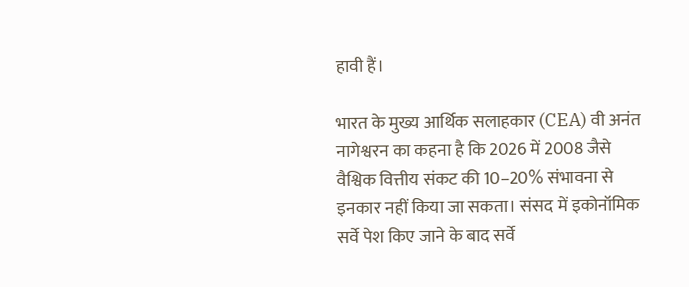हावी हैं।

भारत के मुख्य आर्थिक सलाहकार (CEA) वी अनंत नागेश्वरन का कहना है कि 2026 में 2008 जैसे वैश्विक वित्तीय संकट की 10–20% संभावना से इनकार नहीं किया जा सकता। संसद में इकोनॉमिक सर्वे पेश किए जाने के बाद सर्वे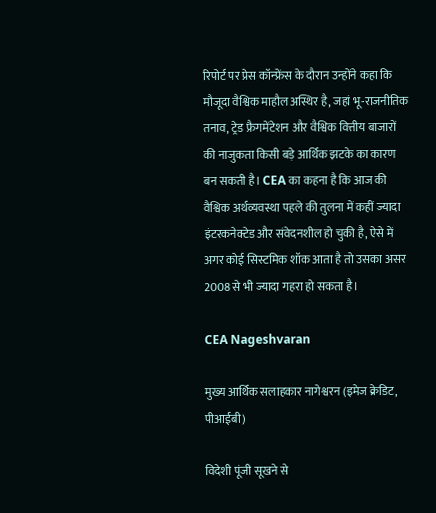रिपोर्ट पर प्रेस कॉन्फ्रेंस के दौरान उन्होंने कहा कि मौजूदा वैश्विक माहौल अस्थिर है, जहां भू-राजनीतिक तनाव, ट्रेड फ्रैगमेंटेशन और वैश्विक वित्तीय बाजारों की नाजुकता किसी बड़े आर्थिक झटके का कारण बन सकती है। CEA का कहना है कि आज की वैश्विक अर्थव्यवस्था पहले की तुलना में कहीं ज्यादा इंटरकनेक्टेड और संवेदनशील हो चुकी है, ऐसे में अगर कोई सिस्टमिक शॉक आता है तो उसका असर 2008 से भी ज्यादा गहरा हो सकता है।

CEA Nageshvaran

मुख्य आर्थिक सलाहकार नागेश्वरन (इमेज क्रेडिट, पीआईबी)

विदेशी पूंजी सूखने से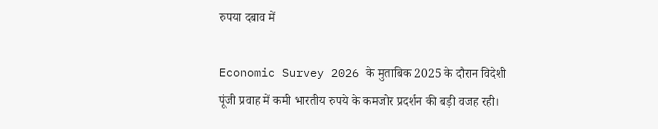रुपया दबाव में

Economic Survey 2026 के मुताबिक 2025 के दौरान विदेशी पूंजी प्रवाह में कमी भारतीय रुपये के कमजोर प्रदर्शन की बड़ी वजह रही।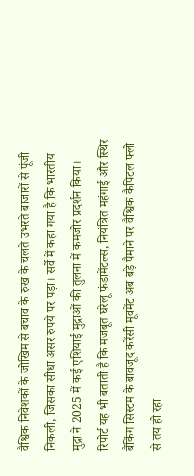वैश्विक निवेशकों के जोखिम से बचाव के रुख के चलते उभरते बाजारों से पूंजी निकली, जिसका सीधा असर रुपये पर पड़ा। सर्वे में कहा गया है कि भारतीय मुद्रा ने 2025 में कई एशियाई मुद्राओं की तुलना में कमजोर प्रदर्शन किया। रिपोर्ट यह भी बताती है कि मजबूत घरेलू फंडामेंटल्स, नियंत्रित महंगाई और स्थिर बैंकिंग सिस्टम के बावजूद करेंसी मूवमेंट अब बड़े पैमाने पर वैश्विक कैपिटल फ्लो से तय हो रहा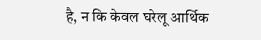है, न कि केवल घरेलू आर्थिक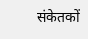संकेतकों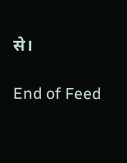से।

End of Feed